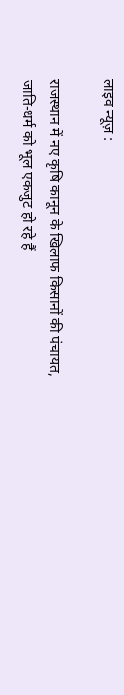लाइव न्यूज़ :

राजस्थान में नए कृषि कानून के खिलाफ किसानों की पंचायत, जाति-धर्म को भूल एकजुट हो रहे हैं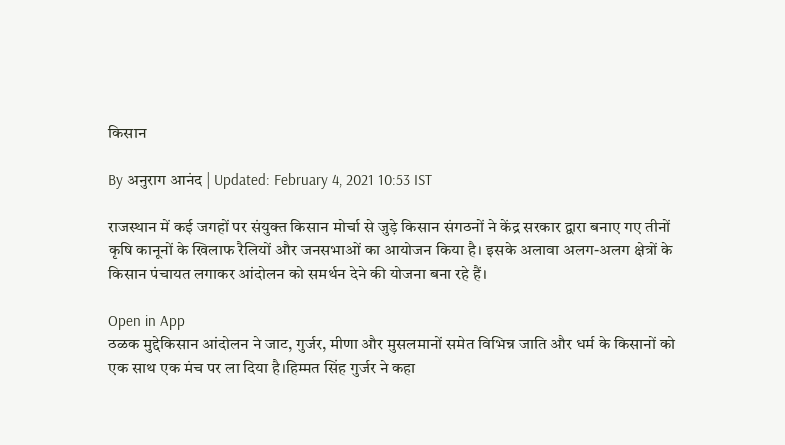किसान

By अनुराग आनंद | Updated: February 4, 2021 10:53 IST

राजस्थान में कई जगहों पर संयुक्त किसान मोर्चा से जुड़े किसान संगठनों ने केंद्र सरकार द्वारा बनाए गए तीनों कृषि कानूनों के खिलाफ रैलियों और जनसभाओं का आयोजन किया है। इसके अलावा अलग-अलग क्षेत्रों के किसान पंचायत लगाकर आंदोलन को समर्थन देने की योजना बना रहे हैं।

Open in App
ठळक मुद्देकिसान आंदोलन ने जाट, गुर्जर, मीणा और मुसलमानों समेत विभिन्न जाति और धर्म के किसानों को एक साथ एक मंच पर ला दिया है।हिम्मत सिंह गुर्जर ने कहा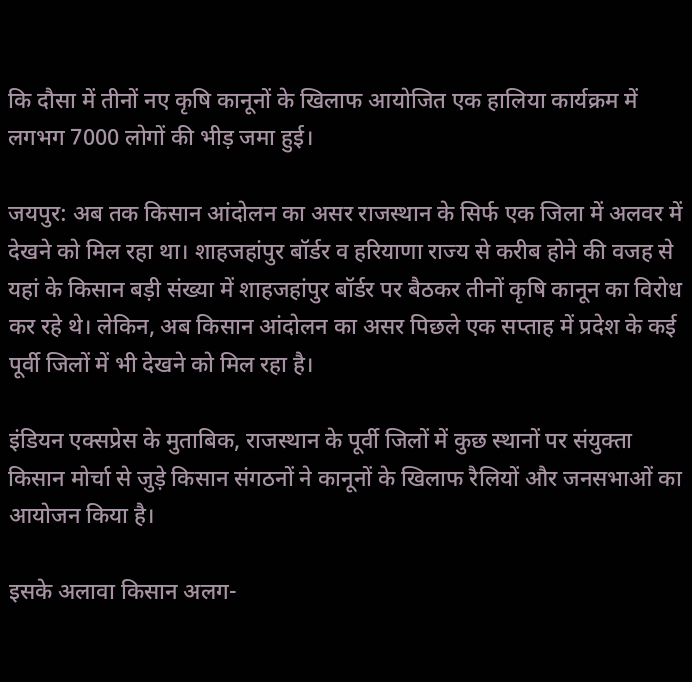कि दौसा में तीनों नए कृषि कानूनों के खिलाफ आयोजित एक हालिया कार्यक्रम में लगभग 7000 लोगों की भीड़ जमा हुई।

जयपुर: अब तक किसान आंदोलन का असर राजस्थान के सिर्फ एक जिला में अलवर में देखने को मिल रहा था। शाहजहांपुर बॉर्डर व हरियाणा राज्य से करीब होने की वजह से यहां के किसान बड़ी संख्या में शाहजहांपुर बॉर्डर पर बैठकर तीनों कृषि कानून का विरोध कर रहे थे। लेकिन, अब किसान आंदोलन का असर पिछले एक सप्ताह में प्रदेश के कई पूर्वी जिलों में भी देखने को मिल रहा है।

इंडियन एक्सप्रेस के मुताबिक, राजस्थान के पूर्वी जिलों में कुछ स्थानों पर संयुक्ता किसान मोर्चा से जुड़े किसान संगठनों ने कानूनों के खिलाफ रैलियों और जनसभाओं का आयोजन किया है।

इसके अलावा किसान अलग-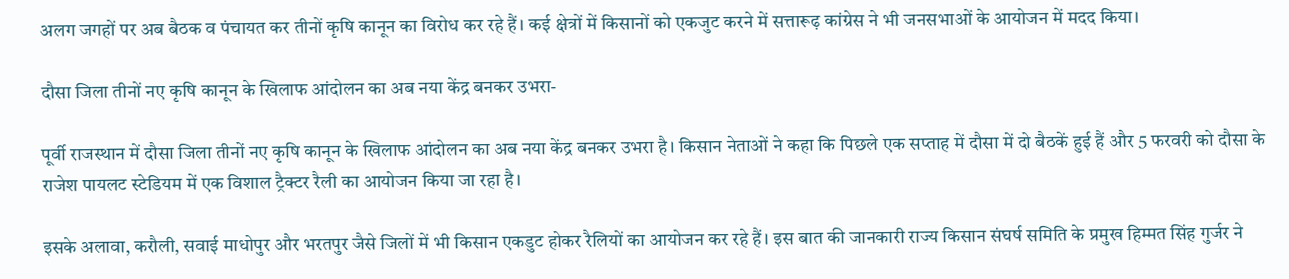अलग जगहों पर अब बैठक व पंचायत कर तीनों कृषि कानून का विरोध कर रहे हैं। कई क्षेत्रों में किसानों को एकजुट करने में सत्तारूढ़ कांग्रेस ने भी जनसभाओं के आयोजन में मदद किया।

दौसा जिला तीनों नए कृषि कानून के खिलाफ आंदोलन का अब नया केंद्र बनकर उभरा-

पूर्वी राजस्थान में दौसा जिला तीनों नए कृषि कानून के खिलाफ आंदोलन का अब नया केंद्र बनकर उभरा है। किसान नेताओं ने कहा कि पिछले एक सप्ताह में दौसा में दो बैठकें हुई हैं और 5 फरवरी को दौसा के राजेश पायलट स्टेडियम में एक विशाल ट्रैक्टर रैली का आयोजन किया जा रहा है।

इसके अलावा, करौली, सवाई माधोपुर और भरतपुर जैसे जिलों में भी किसान एकडुट होकर रैलियों का आयोजन कर रहे हैं। इस बात की जानकारी राज्य किसान संघर्ष समिति के प्रमुख हिम्मत सिंह गुर्जर ने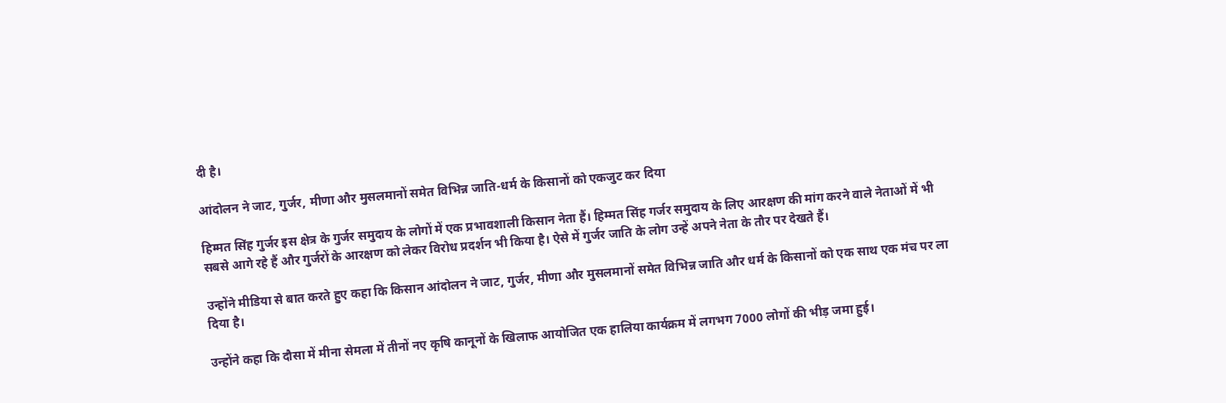दी है।

आंदोलन ने जाट, गुर्जर, मीणा और मुसलमानों समेत विभिन्न जाति-धर्म के किसानों को एकजुट कर दिया

हिम्मत सिंह गुर्जर इस क्षेत्र के गुर्जर समुदाय के लोगों में एक प्रभावशाली किसान नेता हैं। हिम्मत सिंह गर्जर समुदाय के लिए आरक्षण की मांग करने वाले नेताओं में भी सबसे आगे रहे हैं और गुर्जरों के आरक्षण को लेकर विरोध प्रदर्शन भी किया है। ऐसे में गुर्जर जाति के लोग उन्हें अपने नेता के तौर पर देखते हैं।

उन्होंने मीडिया से बात करते हुए कहा कि किसान आंदोलन ने जाट, गुर्जर, मीणा और मुसलमानों समेत विभिन्न जाति और धर्म के किसानों को एक साथ एक मंच पर ला दिया है।

उन्होंने कहा कि दौसा में मीना सेमला में तीनों नए कृषि कानूनों के खिलाफ आयोजित एक हालिया कार्यक्रम में लगभग 7000 लोगों की भीड़ जमा हुई।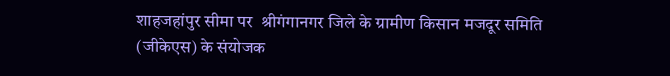शाहजहांपुर सीमा पर  श्रीगंगानगर जिले के ग्रामीण किसान मजदूर समिति (जीकेएस) के संयोजक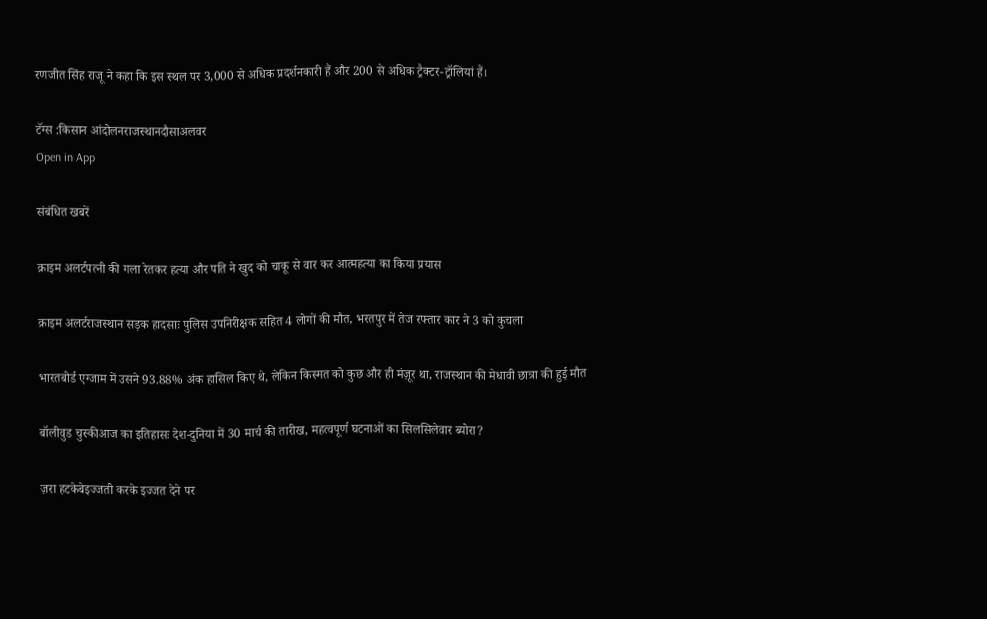रणजीत सिंह राजू ने कहा कि इस स्थल पर 3,000 से अधिक प्रदर्शनकारी हैं और 200 से अधिक ट्रैक्टर-ट्रॉलियां हैं।

टॅग्स :किसान आंदोलनराजस्थानदौसाअलवर
Open in App

संबंधित खबरें

क्राइम अलर्टपत्नी की गला रेतकर हत्या और पति ने खुद को चाकू से वार कर आत्महत्या का किया प्रयास

क्राइम अलर्टराजस्थान सड़क हादसाः पुलिस उपनिरीक्षक सहित 4 लोगों की मौत, भरतपुर में तेज रफ्तार कार ने 3 को कुचला

भारतबोर्ड एग्जाम में उसने 93.88% अंक हासिल किए थे, लेकिन किस्मत को कुछ और ही मंज़ूर था, राजस्थान की मेधावी छात्रा की हुई मौत

बॉलीवुड चुस्कीआज का इतिहासः देश-दुनिया में 30 मार्च की तारीख, महत्वपूर्ण घटनाओं का सिलसिलेवार ब्योरा?

ज़रा हटकेबेइज्जती करके इज्जत देने पर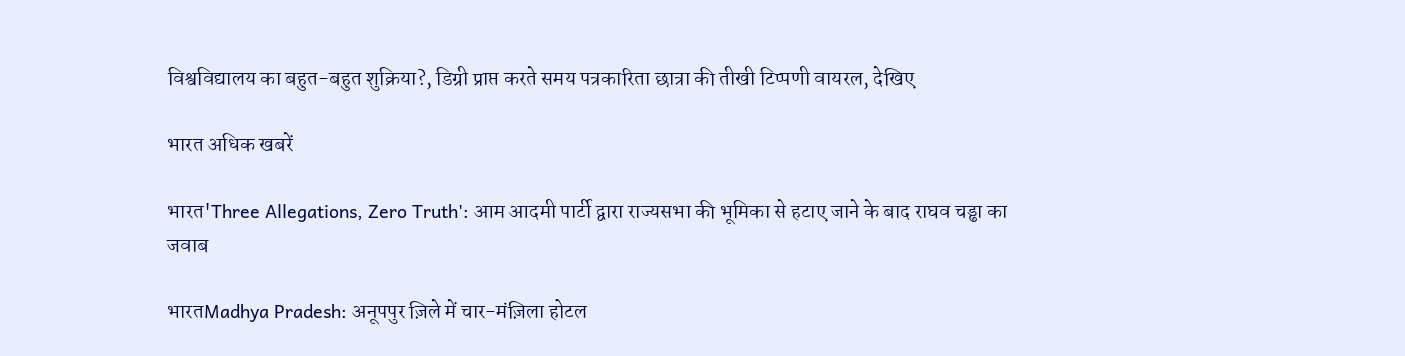विश्वविद्यालय का बहुत-बहुत शुक्रिया?, डिग्री प्राप्त करते समय पत्रकारिता छात्रा की तीखी टिप्पणी वायरल, देखिए

भारत अधिक खबरें

भारत'Three Allegations, Zero Truth': आम आदमी पार्टी द्वारा राज्यसभा की भूमिका से हटाए जाने के बाद राघव चड्ढा का जवाब

भारतMadhya Pradesh: अनूपपुर ज़िले में चार-मंज़िला होटल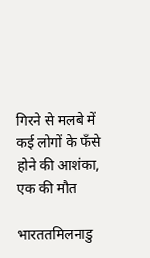गिरने से मलबे में कई लोगों के फँसे होने की आशंका, एक की मौत

भारततमिलनाडु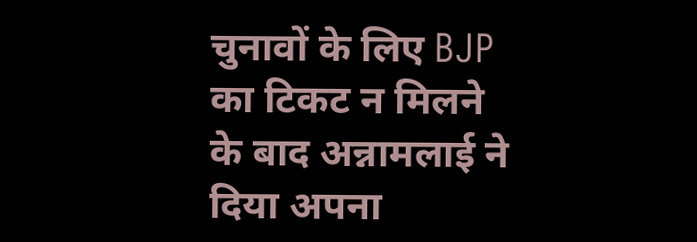चुनावों के लिए BJP का टिकट न मिलने के बाद अन्नामलाई ने दिया अपना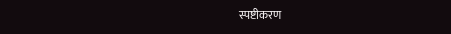स्पष्टीकरण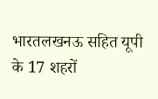भारतलखनऊ सहित यूपी के 17 शहरों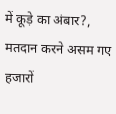में कूड़े का अंबार?, मतदान करने असम गए हजारों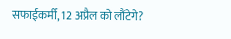सफाईकर्मी, 12 अप्रैल को लौंटेगे?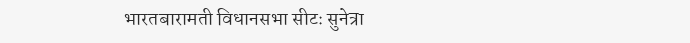भारतबारामती विधानसभा सीटः सुनेत्रा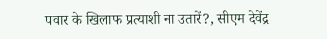पवार के खिलाफ प्रत्याशी ना उतारें?, सीएम देवेंद्र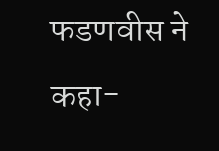फडणवीस ने कहा-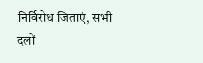निर्विरोध जिताएं, सभी दलों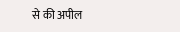से की अपील